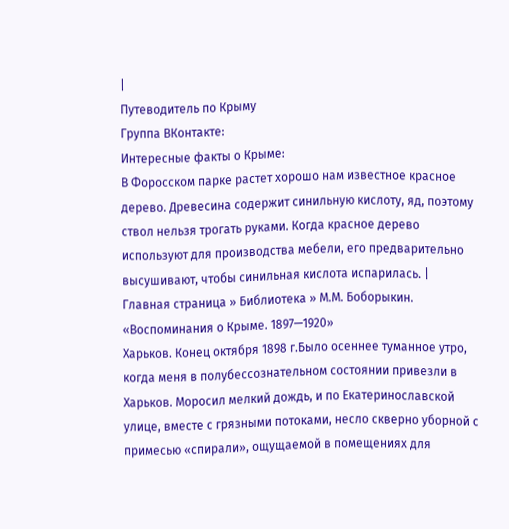|
Путеводитель по Крыму
Группа ВКонтакте:
Интересные факты о Крыме:
В Форосском парке растет хорошо нам известное красное дерево. Древесина содержит синильную кислоту, яд, поэтому ствол нельзя трогать руками. Когда красное дерево используют для производства мебели, его предварительно высушивают, чтобы синильная кислота испарилась. |
Главная страница » Библиотека » М.М. Боборыкин. «Воспоминания о Крыме. 1897—1920»
Харьков. Конец октября 1898 г.Было осеннее туманное утро, когда меня в полубессознательном состоянии привезли в Харьков. Моросил мелкий дождь, и по Екатеринославской улице, вместе с грязными потоками, несло скверно уборной с примесью «спирали», ощущаемой в помещениях для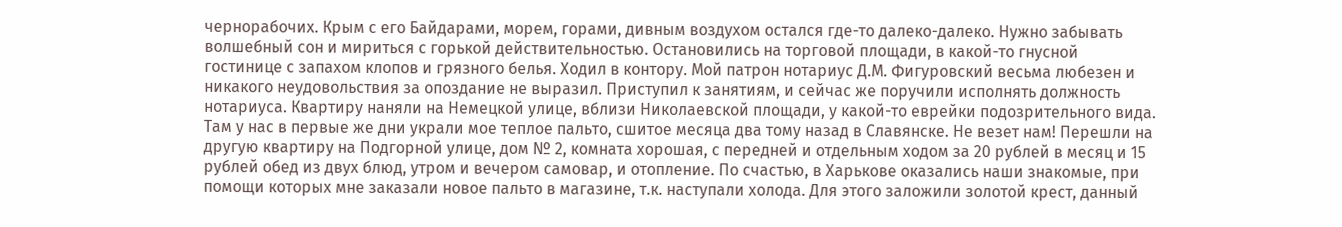чернорабочих. Крым с его Байдарами, морем, горами, дивным воздухом остался где-то далеко-далеко. Нужно забывать волшебный сон и мириться с горькой действительностью. Остановились на торговой площади, в какой-то гнусной гостинице с запахом клопов и грязного белья. Ходил в контору. Мой патрон нотариус Д.М. Фигуровский весьма любезен и никакого неудовольствия за опоздание не выразил. Приступил к занятиям, и сейчас же поручили исполнять должность нотариуса. Квартиру наняли на Немецкой улице, вблизи Николаевской площади, у какой-то еврейки подозрительного вида. Там у нас в первые же дни украли мое теплое пальто, сшитое месяца два тому назад в Славянске. Не везет нам! Перешли на другую квартиру на Подгорной улице, дом № 2, комната хорошая, с передней и отдельным ходом за 20 рублей в месяц и 15 рублей обед из двух блюд, утром и вечером самовар, и отопление. По счастью, в Харькове оказались наши знакомые, при помощи которых мне заказали новое пальто в магазине, т.к. наступали холода. Для этого заложили золотой крест, данный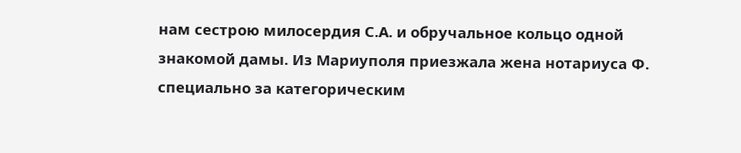нам сестрою милосердия С.А. и обручальное кольцо одной знакомой дамы. Из Мариуполя приезжала жена нотариуса Ф. специально за категорическим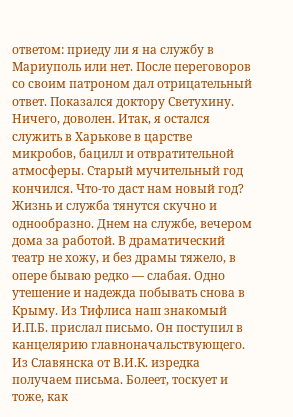ответом: приеду ли я на службу в Мариуполь или нет. После переговоров со своим патроном дал отрицательный ответ. Показался доктору Светухину. Ничего, доволен. Итак, я остался служить в Харькове в царстве микробов, бацилл и отвратительной атмосферы. Старый мучительный год кончился. Что-то даст нам новый год? Жизнь и служба тянутся скучно и однообразно. Днем на службе, вечером дома за работой. В драматический театр не хожу, и без драмы тяжело, в опере бываю редко — слабая. Одно утешение и надежда побывать снова в Крыму. Из Тифлиса наш знакомый И.П.Б. прислал письмо. Он поступил в канцелярию главноначальствующего. Из Славянска от В.И.К. изредка получаем письма. Болеет, тоскует и тоже, как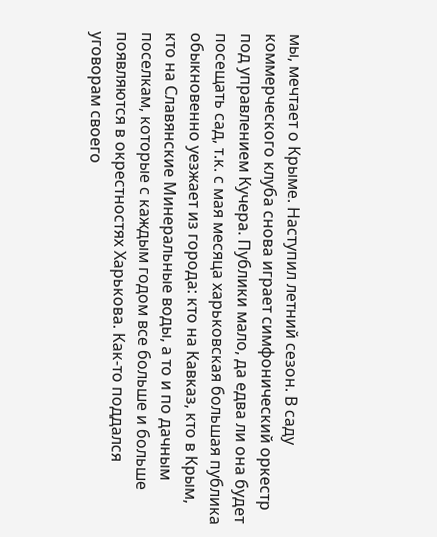мы, мечтает о Крыме. Наступил летний сезон. В саду коммерческого клуба снова играет симфонический оркестр под управлением Кучера. Публики мало, да едва ли она будет посещать сад, т.к. с мая месяца харьковская большая публика обыкновенно уезжает из города: кто на Кавказ, кто в Крым, кто на Славянские Минеральные воды, а то и по дачным поселкам, которые с каждым годом все больше и больше появляются в окрестностях Харькова. Как-то поддался уговорам своего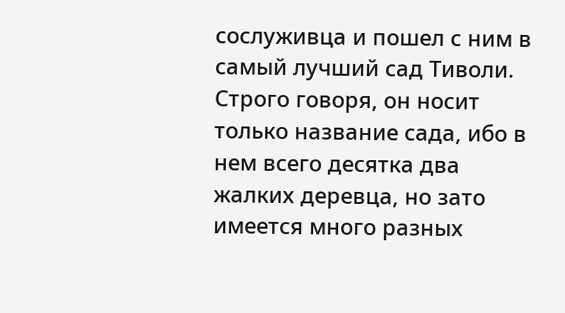сослуживца и пошел с ним в самый лучший сад Тиволи. Строго говоря, он носит только название сада, ибо в нем всего десятка два жалких деревца, но зато имеется много разных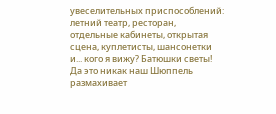увеселительных приспособлений: летний театр, ресторан, отдельные кабинеты, открытая сцена, куплетисты, шансонетки и... кого я вижу? Батюшки светы! Да это никак наш Шюппель размахивает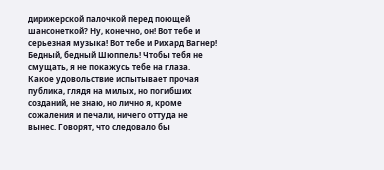дирижерской палочкой перед поющей шансонеткой? Ну, конечно, он! Вот тебе и серьезная музыка! Вот тебе и Рихард Вагнер! Бедный, бедный Шюппель! Чтобы тебя не смущать, я не покажусь тебе на глаза. Какое удовольствие испытывает прочая публика, глядя на милых, но погибших созданий, не знаю, но лично я, кроме сожаления и печали, ничего оттуда не вынес. Говорят, что следовало бы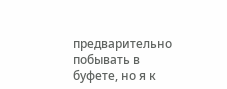предварительно побывать в буфете, но я к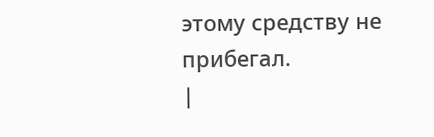этому средству не прибегал.
|